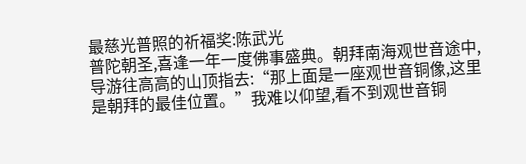最慈光普照的祈福奖:陈武光
普陀朝圣,喜逢一年一度佛事盛典。朝拜南海观世音途中,导游往高高的山顶指去:“那上面是一座观世音铜像,这里是朝拜的最佳位置。”我难以仰望,看不到观世音铜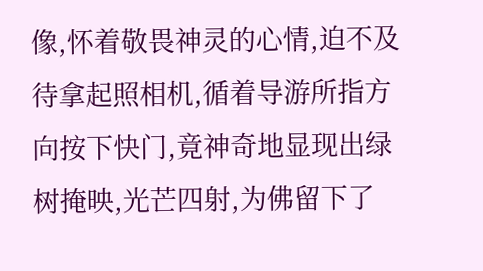像,怀着敬畏神灵的心情,迫不及待拿起照相机,循着导游所指方向按下快门,竟神奇地显现出绿树掩映,光芒四射,为佛留下了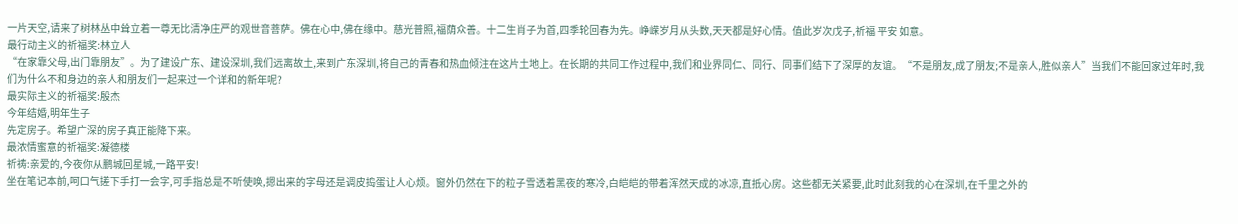一片天空,请来了树林丛中耸立着一尊无比清净庄严的观世音菩萨。佛在心中,佛在缘中。慈光普照,福荫众善。十二生肖子为首,四季轮回春为先。峥嵘岁月从头数,天天都是好心情。值此岁次戊子,祈福 平安 如意。
最行动主义的祈福奖:林立人
“在家靠父母,出门靠朋友”。为了建设广东、建设深圳,我们远离故土,来到广东深圳,将自己的青春和热血倾注在这片土地上。在长期的共同工作过程中,我们和业界同仁、同行、同事们结下了深厚的友谊。“不是朋友,成了朋友;不是亲人,胜似亲人”当我们不能回家过年时,我们为什么不和身边的亲人和朋友们一起来过一个详和的新年呢?
最实际主义的祈福奖:殷杰
今年结婚,明年生子
先定房子。希望广深的房子真正能降下来。
最浓情蜜意的祈福奖:凝德楼
祈祷:亲爱的,今夜你从鹏城回星城,一路平安!
坐在笔记本前,呵口气搓下手打一会字,可手指总是不听使唤,摁出来的字母还是调皮捣蛋让人心烦。窗外仍然在下的粒子雪透着黑夜的寒冷,白皑皑的带着浑然天成的冰凉,直抵心房。这些都无关紧要,此时此刻我的心在深圳,在千里之外的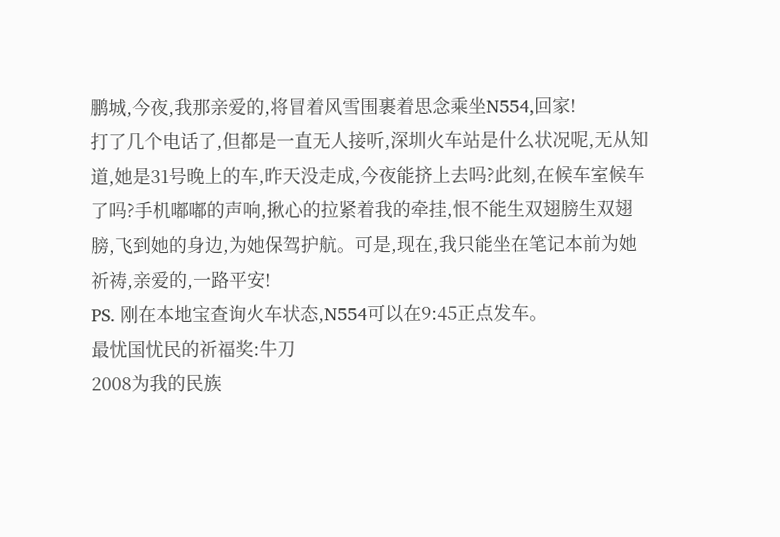鹏城,今夜,我那亲爱的,将冒着风雪围裹着思念乘坐N554,回家!
打了几个电话了,但都是一直无人接听,深圳火车站是什么状况呢,无从知道,她是31号晚上的车,昨天没走成,今夜能挤上去吗?此刻,在候车室候车了吗?手机嘟嘟的声响,揪心的拉紧着我的牵挂,恨不能生双翅膀生双翅膀,飞到她的身边,为她保驾护航。可是,现在,我只能坐在笔记本前为她祈祷,亲爱的,一路平安!
PS. 刚在本地宝查询火车状态,N554可以在9:45正点发车。
最忧国忧民的祈福奖:牛刀
2008为我的民族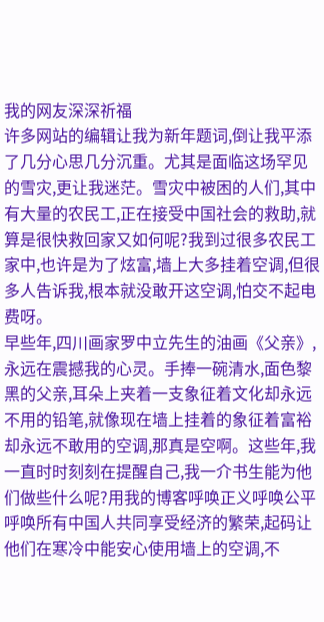我的网友深深祈福
许多网站的编辑让我为新年题词,倒让我平添了几分心思几分沉重。尤其是面临这场罕见的雪灾,更让我迷茫。雪灾中被困的人们,其中有大量的农民工,正在接受中国社会的救助,就算是很快救回家又如何呢?我到过很多农民工家中,也许是为了炫富,墙上大多挂着空调,但很多人告诉我,根本就没敢开这空调,怕交不起电费呀。
早些年,四川画家罗中立先生的油画《父亲》,永远在震撼我的心灵。手捧一碗清水,面色黎黑的父亲,耳朵上夹着一支象征着文化却永远不用的铅笔,就像现在墙上挂着的象征着富裕却永远不敢用的空调,那真是空啊。这些年,我一直时时刻刻在提醒自己,我一介书生能为他们做些什么呢?用我的博客呼唤正义呼唤公平呼唤所有中国人共同享受经济的繁荣,起码让他们在寒冷中能安心使用墙上的空调,不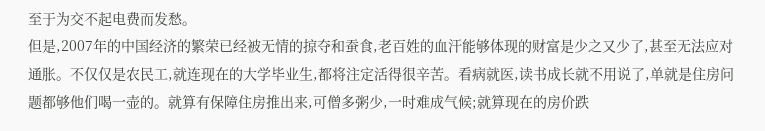至于为交不起电费而发愁。
但是,2007年的中国经济的繁荣已经被无情的掠夺和蚕食,老百姓的血汗能够体现的财富是少之又少了,甚至无法应对通胀。不仅仅是农民工,就连现在的大学毕业生,都将注定活得很辛苦。看病就医,读书成长就不用说了,单就是住房问题都够他们喝一壶的。就算有保障住房推出来,可僧多粥少,一时难成气候;就算现在的房价跌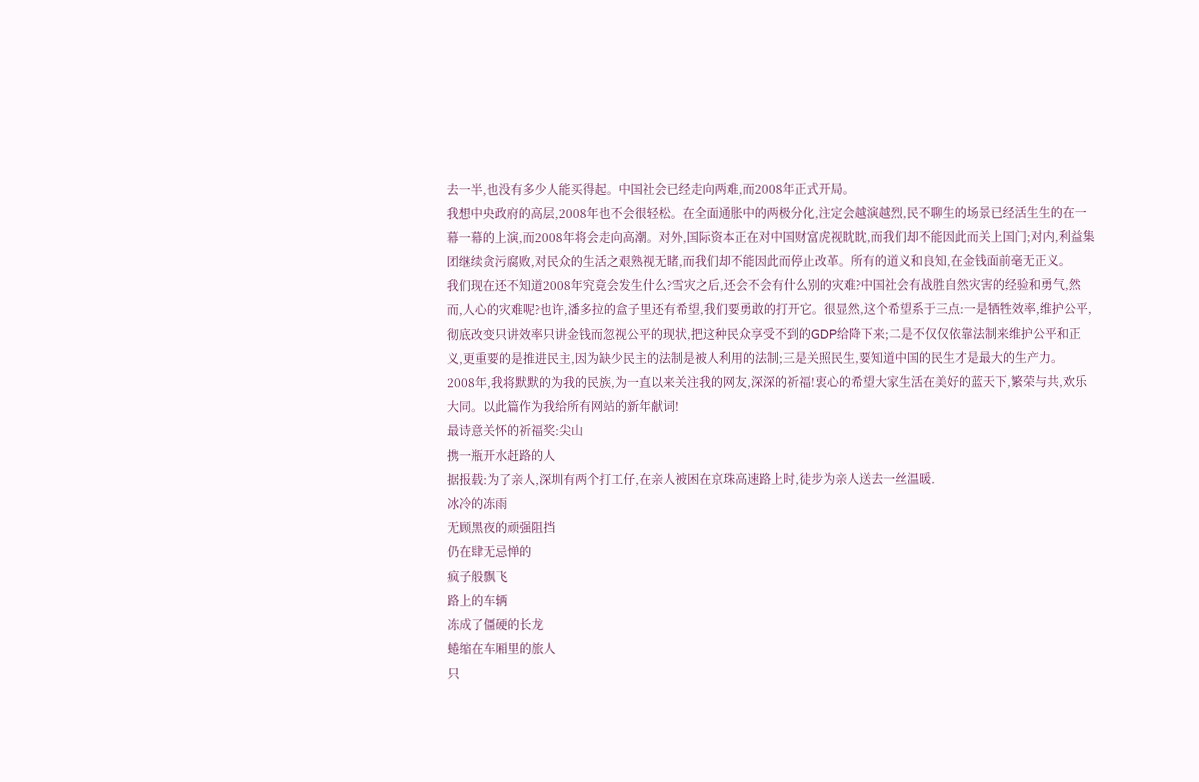去一半,也没有多少人能买得起。中国社会已经走向两难,而2008年正式开局。
我想中央政府的高层,2008年也不会很轻松。在全面通胀中的两极分化,注定会越演越烈,民不聊生的场景已经活生生的在一幕一幕的上演,而2008年将会走向高潮。对外,国际资本正在对中国财富虎视眈眈,而我们却不能因此而关上国门;对内,利益集团继续贪污腐败,对民众的生活之艰熟视无睹,而我们却不能因此而停止改革。所有的道义和良知,在金钱面前毫无正义。
我们现在还不知道2008年究竟会发生什么?雪灾之后,还会不会有什么别的灾难?中国社会有战胜自然灾害的经验和勇气,然而,人心的灾难呢?也许,潘多拉的盒子里还有希望,我们要勇敢的打开它。很显然,这个希望系于三点:一是牺牲效率,维护公平,彻底改变只讲效率只讲金钱而忽视公平的现状,把这种民众享受不到的GDP给降下来;二是不仅仅依靠法制来维护公平和正义,更重要的是推进民主,因为缺少民主的法制是被人利用的法制;三是关照民生,要知道中国的民生才是最大的生产力。
2008年,我将默默的为我的民族,为一直以来关注我的网友,深深的祈福!衷心的希望大家生活在美好的蓝天下,繁荣与共,欢乐大同。以此篇作为我给所有网站的新年献词!
最诗意关怀的祈福奖:尖山
携一瓶开水赶路的人
据报载:为了亲人,深圳有两个打工仔,在亲人被困在京珠高速路上时,徒步为亲人送去一丝温暖.
冰冷的冻雨
无顾黑夜的顽强阻挡
仍在肆无忌惮的
疯子般飘飞
路上的车辆
冻成了僵硬的长龙
蜷缩在车厢里的旅人
只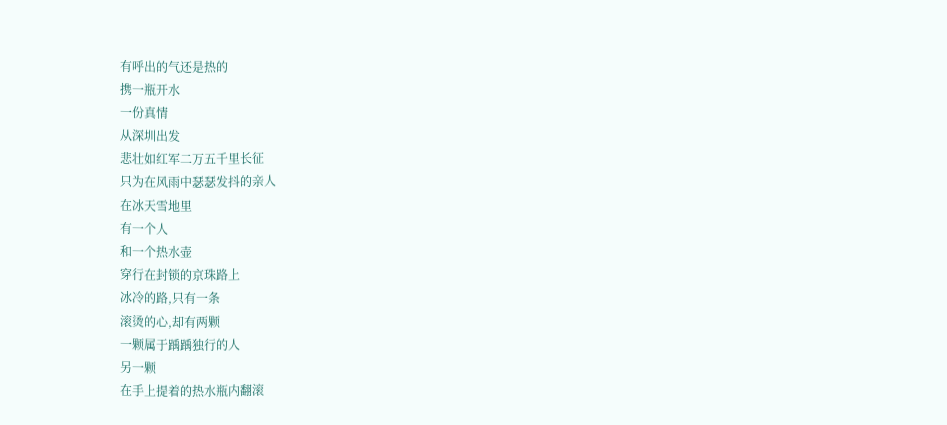有呼出的气还是热的
携一瓶开水
一份真情
从深圳出发
悲壮如红军二万五千里长征
只为在风雨中瑟瑟发抖的亲人
在冰天雪地里
有一个人
和一个热水壶
穿行在封锁的京珠路上
冰冷的路,只有一条
滚烫的心,却有两颗
一颗属于踽踽独行的人
另一颗
在手上提着的热水瓶内翻滚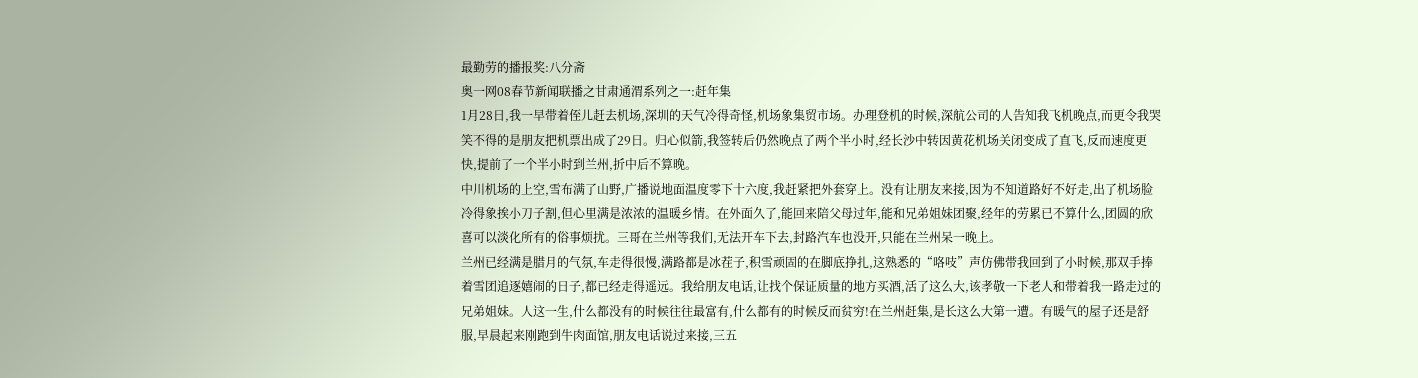最勤劳的播报奖:八分斋
奥一网08春节新闻联播之甘肃通渭系列之一:赶年集
1月28日,我一早带着侄儿赶去机场,深圳的天气冷得奇怪,机场象集贸市场。办理登机的时候,深航公司的人告知我飞机晚点,而更令我哭笑不得的是朋友把机票出成了29日。归心似箭,我签转后仍然晚点了两个半小时,经长沙中转因黄花机场关闭变成了直飞,反而速度更快,提前了一个半小时到兰州,折中后不算晚。
中川机场的上空,雪布满了山野,广播说地面温度零下十六度,我赶紧把外套穿上。没有让朋友来接,因为不知道路好不好走,出了机场脸冷得象挨小刀子割,但心里满是浓浓的温暖乡情。在外面久了,能回来陪父母过年,能和兄弟姐妹团聚,经年的劳累已不算什么,团圆的欣喜可以淡化所有的俗事烦扰。三哥在兰州等我们,无法开车下去,封路汽车也没开,只能在兰州呆一晚上。
兰州已经满是腊月的气氛,车走得很慢,满路都是冰茬子,积雪顽固的在脚底挣扎,这熟悉的“咯吱”声仿佛带我回到了小时候,那双手捧着雪团追逐嬉闹的日子,都已经走得遥远。我给朋友电话,让找个保证质量的地方买酒,活了这么大,该孝敬一下老人和带着我一路走过的兄弟姐妹。人这一生,什么都没有的时候往往最富有,什么都有的时候反而贫穷!在兰州赶集,是长这么大第一遭。有暖气的屋子还是舒服,早晨起来刚跑到牛肉面馆,朋友电话说过来接,三五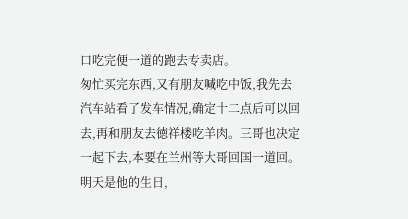口吃完便一道的跑去专卖店。
匆忙买完东西,又有朋友喊吃中饭,我先去汽车站看了发车情况,确定十二点后可以回去,再和朋友去徳祥楼吃羊肉。三哥也决定一起下去,本要在兰州等大哥回国一道回。明天是他的生日,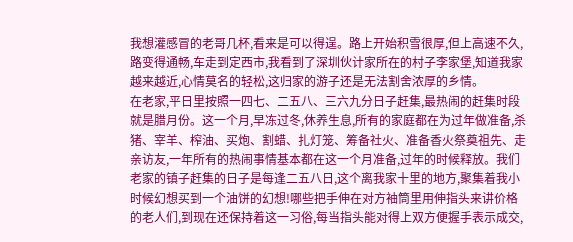我想灌感冒的老哥几杯,看来是可以得逞。路上开始积雪很厚,但上高速不久,路变得通畅,车走到定西市,我看到了深圳伙计家所在的村子李家堡,知道我家越来越近,心情莫名的轻松,这归家的游子还是无法割舍浓厚的乡情。
在老家,平日里按照一四七、二五八、三六九分日子赶集,最热闹的赶集时段就是腊月份。这一个月,早冻过冬,休养生息,所有的家庭都在为过年做准备,杀猪、宰羊、榨油、买炮、割蜡、扎灯笼、筹备社火、准备香火祭奠祖先、走亲访友,一年所有的热闹事情基本都在这一个月准备,过年的时候释放。我们老家的镇子赶集的日子是每逢二五八日,这个离我家十里的地方,聚集着我小时候幻想买到一个油饼的幻想!哪些把手伸在对方袖筒里用伸指头来讲价格的老人们,到现在还保持着这一习俗,每当指头能对得上双方便握手表示成交,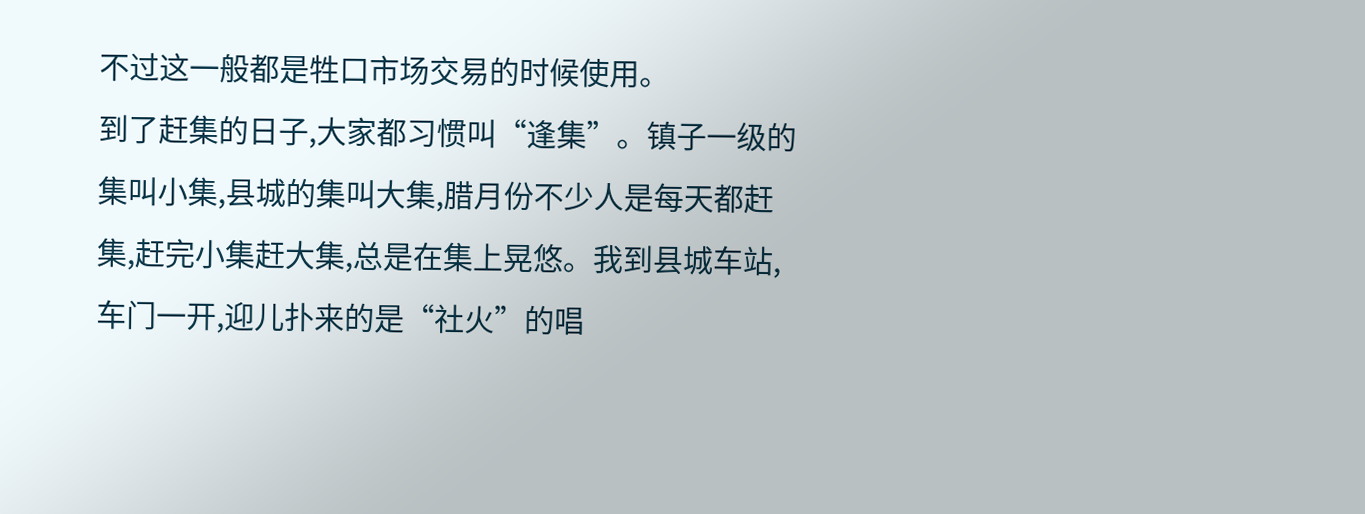不过这一般都是牲口市场交易的时候使用。
到了赶集的日子,大家都习惯叫“逢集”。镇子一级的集叫小集,县城的集叫大集,腊月份不少人是每天都赶集,赶完小集赶大集,总是在集上晃悠。我到县城车站,车门一开,迎儿扑来的是“社火”的唱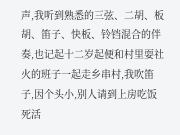声,我听到熟悉的三弦、二胡、板胡、笛子、快板、铃铛混合的伴奏,也记起十二岁起便和村里耍社火的班子一起走乡串村,我吹笛子,因个头小,别人请到上房吃饭死活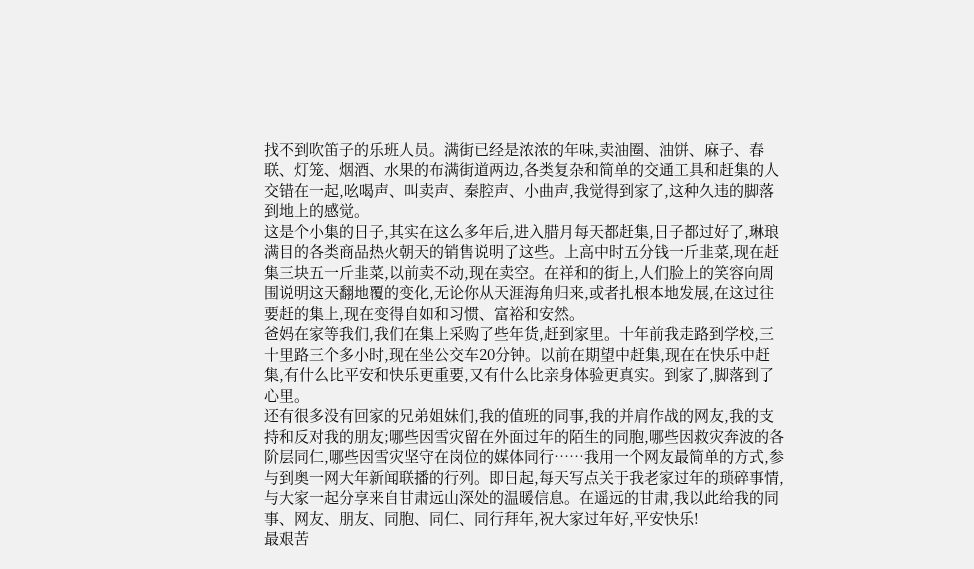找不到吹笛子的乐班人员。满街已经是浓浓的年味,卖油圈、油饼、麻子、春联、灯笼、烟酒、水果的布满街道两边,各类复杂和简单的交通工具和赶集的人交错在一起,吆喝声、叫卖声、秦腔声、小曲声,我觉得到家了,这种久违的脚落到地上的感觉。
这是个小集的日子,其实在这么多年后,进入腊月每天都赶集,日子都过好了,琳琅满目的各类商品热火朝天的销售说明了这些。上高中时五分钱一斤韭菜,现在赶集三块五一斤韭菜,以前卖不动,现在卖空。在祥和的街上,人们脸上的笑容向周围说明这天翻地覆的变化,无论你从天涯海角归来,或者扎根本地发展,在这过往要赶的集上,现在变得自如和习惯、富裕和安然。
爸妈在家等我们,我们在集上采购了些年货,赶到家里。十年前我走路到学校,三十里路三个多小时,现在坐公交车20分钟。以前在期望中赶集,现在在快乐中赶集,有什么比平安和快乐更重要,又有什么比亲身体验更真实。到家了,脚落到了心里。
还有很多没有回家的兄弟姐妹们,我的值班的同事,我的并肩作战的网友,我的支持和反对我的朋友;哪些因雪灾留在外面过年的陌生的同胞,哪些因救灾奔波的各阶层同仁,哪些因雪灾坚守在岗位的媒体同行……我用一个网友最简单的方式,参与到奥一网大年新闻联播的行列。即日起,每天写点关于我老家过年的琐碎事情,与大家一起分享来自甘肃远山深处的温暖信息。在遥远的甘肃,我以此给我的同事、网友、朋友、同胞、同仁、同行拜年,祝大家过年好,平安快乐!
最艰苦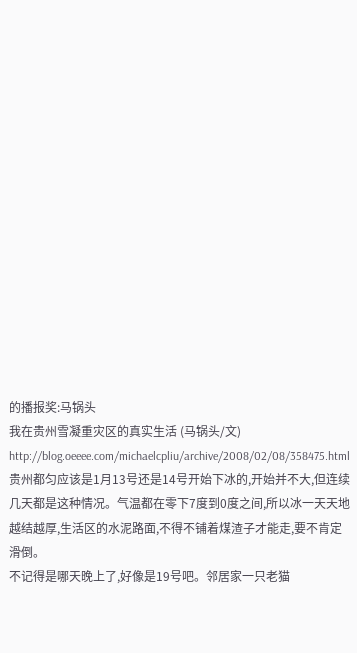的播报奖:马锅头
我在贵州雪凝重灾区的真实生活 (马锅头/文)
http://blog.oeeee.com/michaelcpliu/archive/2008/02/08/358475.html
贵州都匀应该是1月13号还是14号开始下冰的,开始并不大,但连续几天都是这种情况。气温都在零下7度到0度之间,所以冰一天天地越结越厚,生活区的水泥路面,不得不铺着煤渣子才能走,要不肯定滑倒。
不记得是哪天晚上了,好像是19号吧。邻居家一只老猫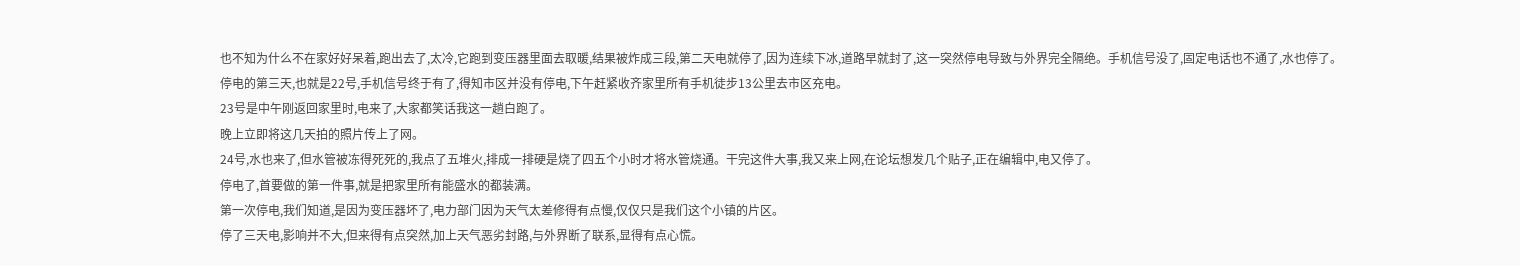也不知为什么不在家好好呆着,跑出去了,太冷,它跑到变压器里面去取暖,结果被炸成三段,第二天电就停了,因为连续下冰,道路早就封了,这一突然停电导致与外界完全隔绝。手机信号没了,固定电话也不通了,水也停了。
停电的第三天,也就是22号,手机信号终于有了,得知市区并没有停电,下午赶紧收齐家里所有手机徒步13公里去市区充电。
23号是中午刚返回家里时,电来了,大家都笑话我这一趟白跑了。
晚上立即将这几天拍的照片传上了网。
24号,水也来了,但水管被冻得死死的,我点了五堆火,排成一排硬是烧了四五个小时才将水管烧通。干完这件大事,我又来上网,在论坛想发几个贴子,正在编辑中,电又停了。
停电了,首要做的第一件事,就是把家里所有能盛水的都装满。
第一次停电,我们知道,是因为变压器坏了,电力部门因为天气太差修得有点慢,仅仅只是我们这个小镇的片区。
停了三天电,影响并不大,但来得有点突然,加上天气恶劣封路,与外界断了联系,显得有点心慌。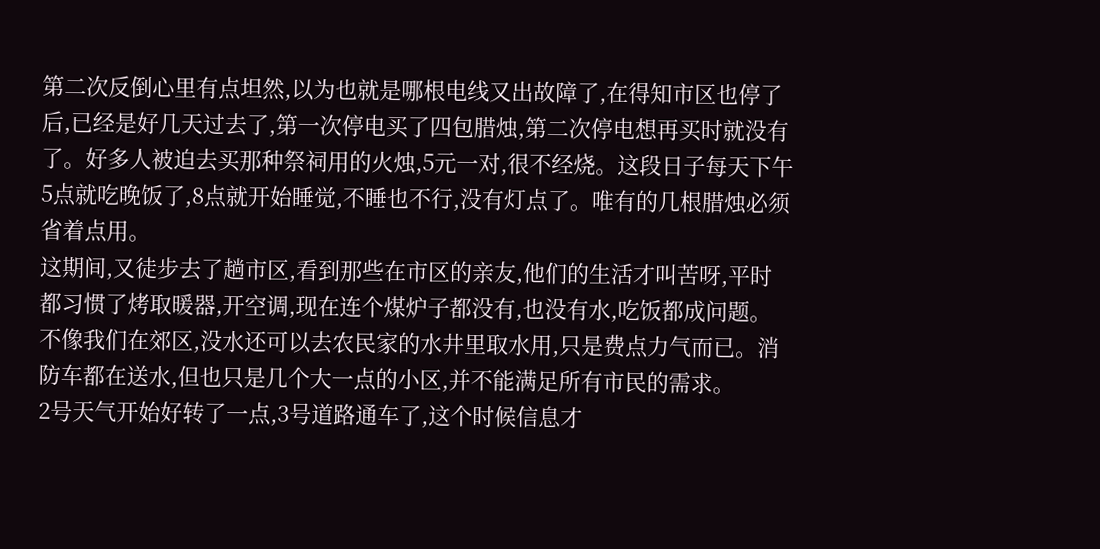第二次反倒心里有点坦然,以为也就是哪根电线又出故障了,在得知市区也停了后,已经是好几天过去了,第一次停电买了四包腊烛,第二次停电想再买时就没有了。好多人被迫去买那种祭祠用的火烛,5元一对,很不经烧。这段日子每天下午5点就吃晚饭了,8点就开始睡觉,不睡也不行,没有灯点了。唯有的几根腊烛必须省着点用。
这期间,又徒步去了趟市区,看到那些在市区的亲友,他们的生活才叫苦呀,平时都习惯了烤取暖器,开空调,现在连个煤炉子都没有,也没有水,吃饭都成问题。不像我们在郊区,没水还可以去农民家的水井里取水用,只是费点力气而已。消防车都在送水,但也只是几个大一点的小区,并不能满足所有市民的需求。
2号天气开始好转了一点,3号道路通车了,这个时候信息才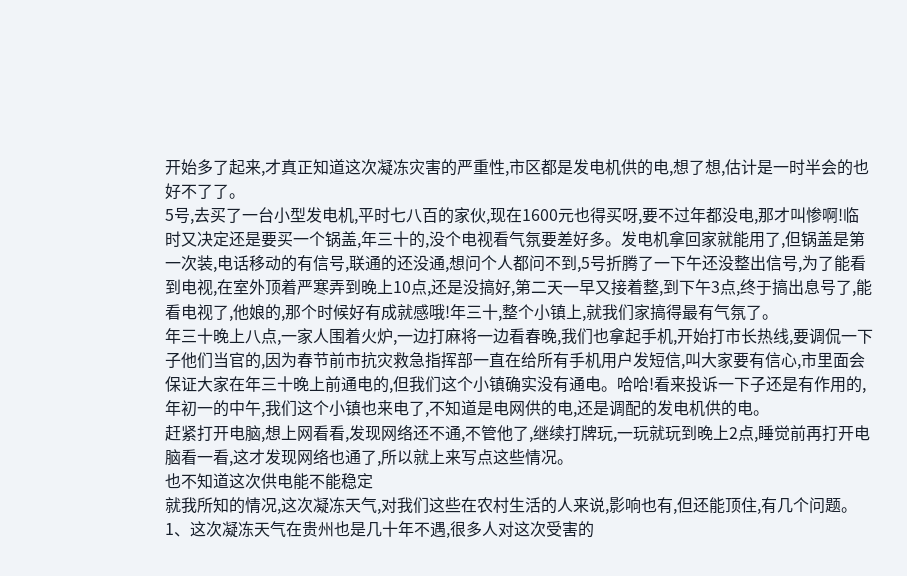开始多了起来,才真正知道这次凝冻灾害的严重性,市区都是发电机供的电,想了想,估计是一时半会的也好不了了。
5号,去买了一台小型发电机,平时七八百的家伙,现在1600元也得买呀,要不过年都没电,那才叫惨啊!临时又决定还是要买一个锅盖,年三十的,没个电视看气氛要差好多。发电机拿回家就能用了,但锅盖是第一次装,电话移动的有信号,联通的还没通,想问个人都问不到,5号折腾了一下午还没整出信号,为了能看到电视,在室外顶着严寒弄到晚上10点,还是没搞好,第二天一早又接着整,到下午3点,终于搞出息号了,能看电视了,他娘的,那个时候好有成就感哦!年三十,整个小镇上,就我们家搞得最有气氛了。
年三十晚上八点,一家人围着火炉,一边打麻将一边看春晚,我们也拿起手机,开始打市长热线,要调侃一下子他们当官的,因为春节前市抗灾救急指挥部一直在给所有手机用户发短信,叫大家要有信心,市里面会保证大家在年三十晚上前通电的,但我们这个小镇确实没有通电。哈哈!看来投诉一下子还是有作用的,年初一的中午,我们这个小镇也来电了,不知道是电网供的电,还是调配的发电机供的电。
赶紧打开电脑,想上网看看,发现网络还不通,不管他了,继续打牌玩,一玩就玩到晚上2点,睡觉前再打开电脑看一看,这才发现网络也通了,所以就上来写点这些情况。
也不知道这次供电能不能稳定
就我所知的情况,这次凝冻天气,对我们这些在农村生活的人来说,影响也有,但还能顶住,有几个问题。
1、这次凝冻天气在贵州也是几十年不遇,很多人对这次受害的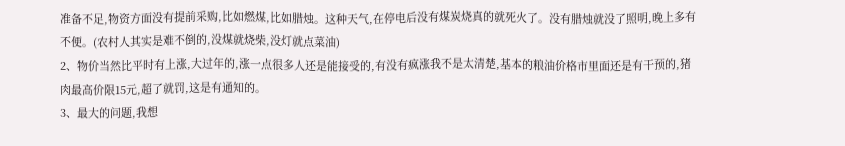准备不足,物资方面没有提前采购,比如燃煤,比如腊烛。这种天气,在停电后没有煤炭烧真的就死火了。没有腊烛就没了照明,晚上多有不便。(农村人其实是难不倒的,没煤就烧柴,没灯就点菜油)
2、物价当然比平时有上涨,大过年的,涨一点很多人还是能接受的,有没有疯涨我不是太清楚,基本的粮油价格市里面还是有干预的,猪肉最高价限15元,超了就罚,这是有通知的。
3、最大的问题,我想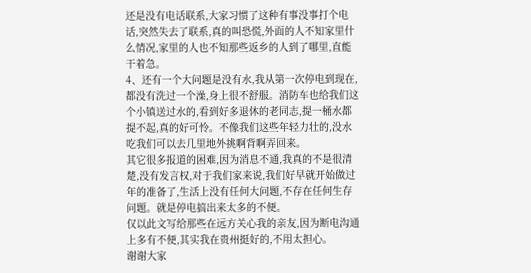还是没有电话联系,大家习惯了这种有事没事打个电话,突然失去了联系,真的叫恐慌,外面的人不知家里什么情况,家里的人也不知那些返乡的人到了哪里,直能干着急。
4、还有一个大问题是没有水,我从第一次停电到现在,都没有洗过一个澡,身上很不舒服。消防车也给我们这个小镇送过水的,看到好多退休的老同志,提一桶水都提不起,真的好可怜。不像我们这些年轻力壮的,没水吃我们可以去几里地外挑啊背啊弄回来。
其它很多报道的困难,因为消息不通,我真的不是很清楚,没有发言权,对于我们家来说,我们好早就开始做过年的准备了,生活上没有任何大问题,不存在任何生存问题。就是停电搞出来太多的不便。
仅以此文写给那些在远方关心我的亲友,因为断电沟通上多有不便,其实我在贵州挺好的,不用太担心。
谢谢大家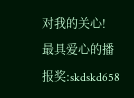对我的关心!
最具爱心的播报奖:skdskd658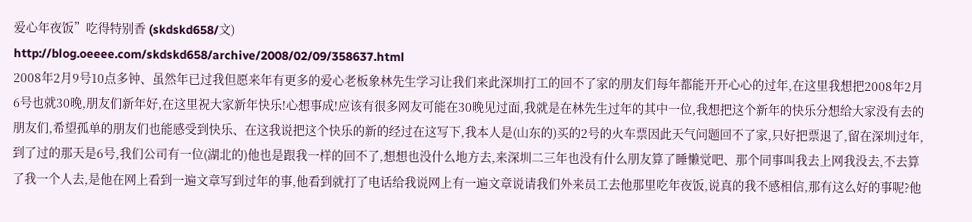爱心年夜饭”吃得特别香 (skdskd658/文)
http://blog.oeeee.com/skdskd658/archive/2008/02/09/358637.html
2008年2月9号10点多钟、虽然年已过我但愿来年有更多的爱心老板象林先生学习让我们来此深圳打工的回不了家的朋友们每年都能开开心心的过年,在这里我想把2008年2月6号也就30晚,朋友们新年好,在这里祝大家新年快乐!心想事成!应该有很多网友可能在30晚见过面,我就是在林先生过年的其中一位,我想把这个新年的快乐分想给大家没有去的朋友们,希望孤单的朋友们也能感受到快乐、在这我说把这个快乐的新的经过在这写下,我本人是(山东的)买的2号的火车票因此天气问题回不了家,只好把票退了,留在深圳过年,到了过的那天是6号,我们公司有一位(湖北的)他也是跟我一样的回不了,想想也没什么地方去,来深圳二三年也没有什么朋友算了睡懒觉吧、那个同事叫我去上网我没去,不去算了我一个人去,是他在网上看到一遍文章写到过年的事,他看到就打了电话给我说网上有一遍文章说请我们外来员工去他那里吃年夜饭,说真的我不感相信,那有这么好的事呢?他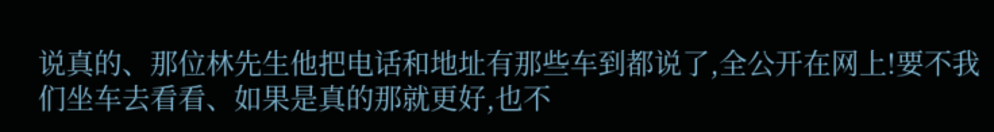说真的、那位林先生他把电话和地址有那些车到都说了,全公开在网上!要不我们坐车去看看、如果是真的那就更好,也不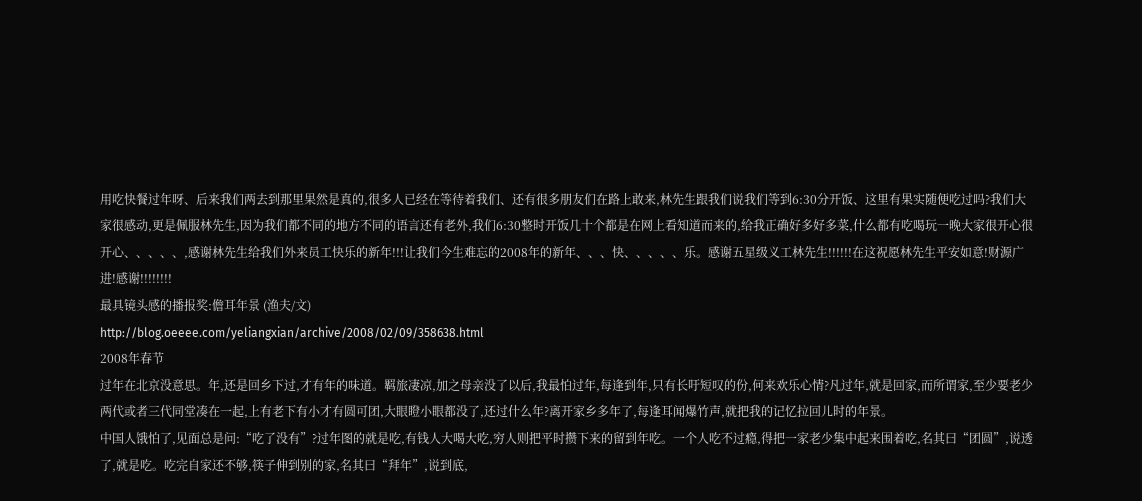用吃快餐过年呀、后来我们两去到那里果然是真的,很多人已经在等待着我们、还有很多朋友们在路上敢来,林先生跟我们说我们等到6:30分开饭、这里有果实随便吃过吗?我们大家很感动,更是佩服林先生,因为我们都不同的地方不同的语言还有老外,我们6:30整时开饭几十个都是在网上看知道而来的,给我正确好多好多菜,什么都有吃喝玩一晚大家很开心很开心、、、、、,感谢林先生给我们外来员工快乐的新年!!!让我们今生难忘的2008年的新年、、、快、、、、、乐。感谢五星级义工林先生!!!!!!在这祝愿林先生平安如意!财源广进!感谢!!!!!!!!
最具镜头感的播报奖:儋耳年景 (渔夫/文)
http://blog.oeeee.com/yeliangxian/archive/2008/02/09/358638.html
2008年春节
过年在北京没意思。年,还是回乡下过,才有年的味道。羁旅凄凉,加之母亲没了以后,我最怕过年,每逢到年,只有长吁短叹的份,何来欢乐心情?凡过年,就是回家,而所谓家,至少要老少两代或者三代同堂凑在一起,上有老下有小才有圆可团,大眼瞪小眼都没了,还过什么年?离开家乡多年了,每逢耳闻爆竹声,就把我的记忆拉回儿时的年景。
中国人饿怕了,见面总是问:“吃了没有”?过年图的就是吃,有钱人大喝大吃,穷人则把平时攒下来的留到年吃。一个人吃不过瘾,得把一家老少集中起来围着吃,名其曰“团圆”,说透了,就是吃。吃完自家还不够,筷子伸到别的家,名其曰“拜年”,说到底,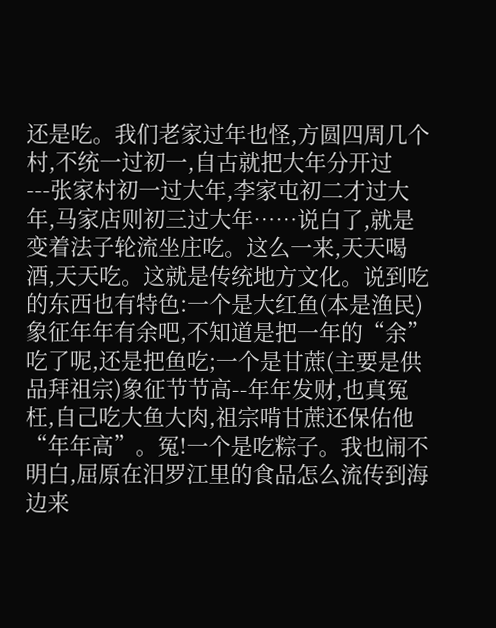还是吃。我们老家过年也怪,方圆四周几个村,不统一过初一,自古就把大年分开过---张家村初一过大年,李家屯初二才过大年,马家店则初三过大年……说白了,就是变着法子轮流坐庄吃。这么一来,天天喝酒,天天吃。这就是传统地方文化。说到吃的东西也有特色:一个是大红鱼(本是渔民)象征年年有余吧,不知道是把一年的“余”吃了呢,还是把鱼吃;一个是甘蔗(主要是供品拜祖宗)象征节节高--年年发财,也真冤枉,自己吃大鱼大肉,祖宗啃甘蔗还保佑他“年年高”。冤!一个是吃粽子。我也闹不明白,屈原在汨罗江里的食品怎么流传到海边来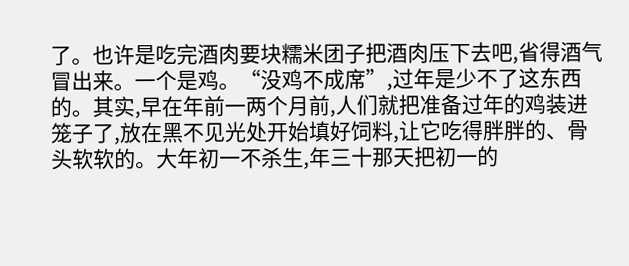了。也许是吃完酒肉要块糯米团子把酒肉压下去吧,省得酒气冒出来。一个是鸡。“没鸡不成席”,过年是少不了这东西的。其实,早在年前一两个月前,人们就把准备过年的鸡装进笼子了,放在黑不见光处开始填好饲料,让它吃得胖胖的、骨头软软的。大年初一不杀生,年三十那天把初一的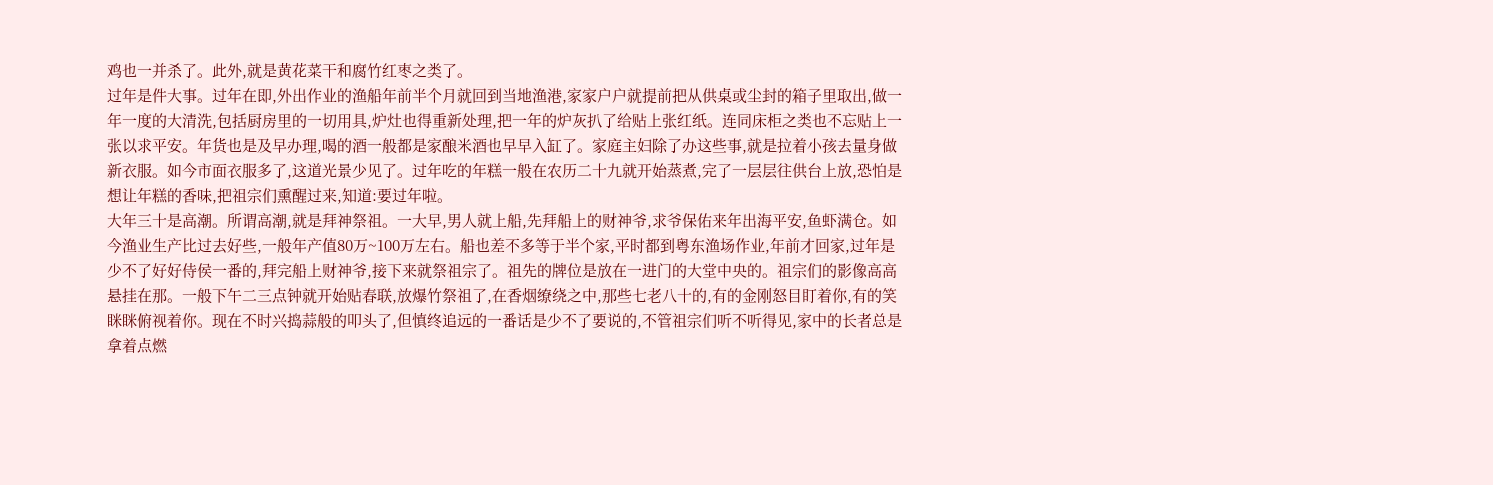鸡也一并杀了。此外,就是黄花菜干和腐竹红枣之类了。
过年是件大事。过年在即,外出作业的渔船年前半个月就回到当地渔港,家家户户就提前把从供桌或尘封的箱子里取出,做一年一度的大清洗,包括厨房里的一切用具,炉灶也得重新处理,把一年的炉灰扒了给贴上张红纸。连同床柜之类也不忘贴上一张以求平安。年货也是及早办理,喝的酒一般都是家酿米酒也早早入缸了。家庭主妇除了办这些事,就是拉着小孩去量身做新衣服。如今市面衣服多了,这道光景少见了。过年吃的年糕一般在农历二十九就开始蒸煮,完了一层层往供台上放,恐怕是想让年糕的香味,把祖宗们熏醒过来,知道:要过年啦。
大年三十是高潮。所谓高潮,就是拜神祭祖。一大早,男人就上船,先拜船上的财神爷,求爷保佑来年出海平安,鱼虾满仓。如今渔业生产比过去好些,一般年产值80万~100万左右。船也差不多等于半个家,平时都到粤东渔场作业,年前才回家,过年是少不了好好侍侯一番的,拜完船上财神爷,接下来就祭祖宗了。祖先的牌位是放在一进门的大堂中央的。祖宗们的影像高高悬挂在那。一般下午二三点钟就开始贴春联,放爆竹祭祖了,在香烟缭绕之中,那些七老八十的,有的金刚怒目盯着你,有的笑眯眯俯视着你。现在不时兴捣蒜般的叩头了,但慎终追远的一番话是少不了要说的,不管祖宗们听不听得见,家中的长者总是拿着点燃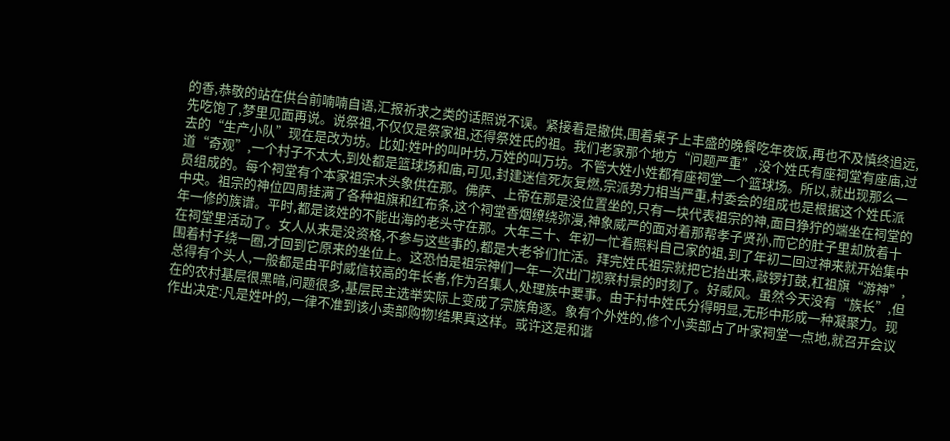的香,恭敬的站在供台前喃喃自语,汇报祈求之类的话照说不误。紧接着是撤供,围着桌子上丰盛的晚餐吃年夜饭,再也不及慎终追远,先吃饱了,梦里见面再说。说祭祖,不仅仅是祭家祖,还得祭姓氏的祖。我们老家那个地方“问题严重”,没个姓氏有座祠堂有座庙,过去的“生产小队”现在是改为坊。比如:姓叶的叫叶坊,万姓的叫万坊。不管大姓小姓都有座祠堂一个篮球场。所以,就出现那么一道“奇观”,一个村子不太大,到处都是篮球场和庙,可见,封建迷信死灰复燃,宗派势力相当严重,村委会的组成也是根据这个姓氏派员组成的。每个祠堂有个本家祖宗木头象供在那。佛萨、上帝在那是没位置坐的,只有一块代表祖宗的神,面目狰狞的端坐在祠堂的中央。祖宗的神位四周挂满了各种祖旗和红布条,这个祠堂香烟缭绕弥漫,神象威严的面对着那帮孝子贤孙,而它的肚子里却放着十年一修的族谱。平时,都是该姓的不能出海的老头守在那。大年三十、年初一忙着照料自己家的祖,到了年初二回过神来就开始集中在祠堂里活动了。女人从来是没资格,不参与这些事的,都是大老爷们忙活。拜完姓氏祖宗就把它抬出来,敲锣打鼓,杠祖旗“游神”,围着村子绕一圈,才回到它原来的坐位上。这恐怕是祖宗神们一年一次出门视察村景的时刻了。好威风。虽然今天没有“族长”,但总得有个头人,一般都是由平时威信较高的年长者,作为召集人,处理族中要事。由于村中姓氏分得明显,无形中形成一种凝聚力。现在的农村基层很黑暗,问题很多,基层民主选举实际上变成了宗族角逐。象有个外姓的,修个小卖部占了叶家祠堂一点地,就召开会议作出决定:凡是姓叶的,一律不准到该小卖部购物!结果真这样。或许这是和谐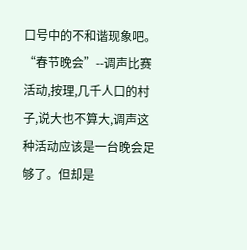口号中的不和谐现象吧。“春节晚会”--调声比赛活动,按理,几千人口的村子,说大也不算大,调声这种活动应该是一台晚会足够了。但却是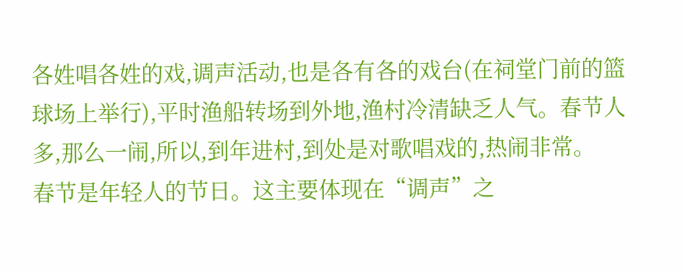各姓唱各姓的戏,调声活动,也是各有各的戏台(在祠堂门前的篮球场上举行),平时渔船转场到外地,渔村冷清缺乏人气。春节人多,那么一闹,所以,到年进村,到处是对歌唱戏的,热闹非常。
春节是年轻人的节日。这主要体现在“调声”之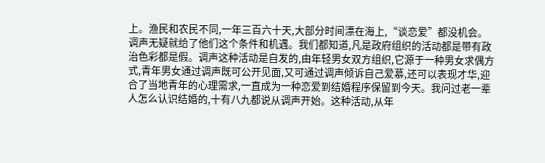上。渔民和农民不同,一年三百六十天,大部分时间漂在海上,“谈恋爱”都没机会。调声无疑就给了他们这个条件和机遇。我们都知道,凡是政府组织的活动都是带有政治色彩都是假。调声这种活动是自发的,由年轻男女双方组织,它源于一种男女求偶方式,青年男女通过调声既可公开见面,又可通过调声倾诉自己爱慕,还可以表现才华,迎合了当地青年的心理需求,一直成为一种恋爱到结婚程序保留到今天。我问过老一辈人怎么认识结婚的,十有八九都说从调声开始。这种活动,从年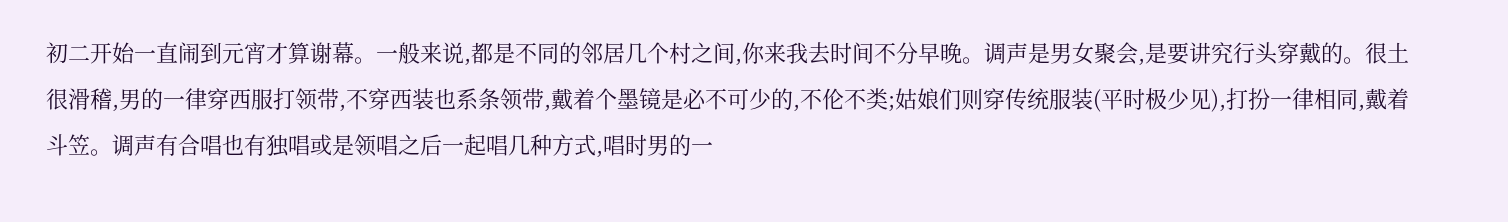初二开始一直闹到元宵才算谢幕。一般来说,都是不同的邻居几个村之间,你来我去时间不分早晚。调声是男女聚会,是要讲究行头穿戴的。很土很滑稽,男的一律穿西服打领带,不穿西装也系条领带,戴着个墨镜是必不可少的,不伦不类;姑娘们则穿传统服装(平时极少见),打扮一律相同,戴着斗笠。调声有合唱也有独唱或是领唱之后一起唱几种方式,唱时男的一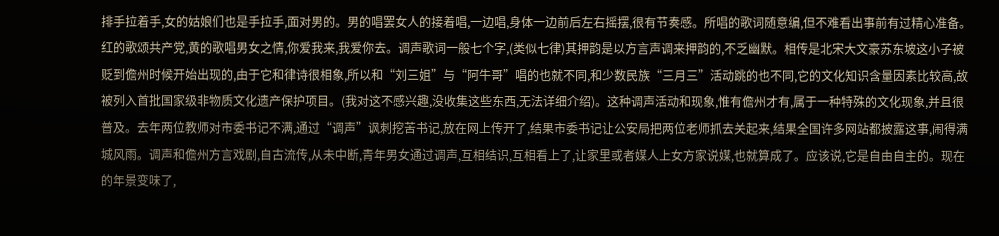排手拉着手,女的姑娘们也是手拉手,面对男的。男的唱罢女人的接着唱,一边唱,身体一边前后左右摇摆,很有节奏感。所唱的歌词随意编,但不难看出事前有过精心准备。红的歌颂共产党,黄的歌唱男女之情,你爱我来,我爱你去。调声歌词一般七个字,(类似七律)其押韵是以方言声调来押韵的,不乏幽默。相传是北宋大文豪苏东坡这小子被贬到儋州时候开始出现的,由于它和律诗很相象,所以和“刘三姐”与“阿牛哥”唱的也就不同,和少数民族“三月三”活动跳的也不同,它的文化知识含量因素比较高,故被列入首批国家级非物质文化遗产保护项目。(我对这不感兴趣,没收集这些东西,无法详细介绍)。这种调声活动和现象,惟有儋州才有,属于一种特殊的文化现象,并且很普及。去年两位教师对市委书记不满,通过“调声”讽刺挖苦书记,放在网上传开了,结果市委书记让公安局把两位老师抓去关起来,结果全国许多网站都披露这事,闹得满城风雨。调声和儋州方言戏剧,自古流传,从未中断,青年男女通过调声,互相结识,互相看上了,让家里或者媒人上女方家说媒,也就算成了。应该说,它是自由自主的。现在的年景变味了,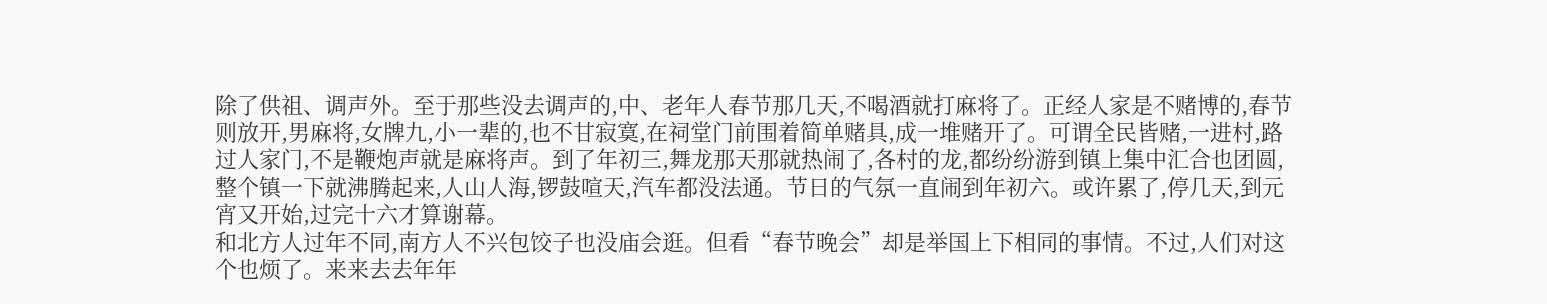除了供祖、调声外。至于那些没去调声的,中、老年人春节那几天,不喝酒就打麻将了。正经人家是不赌博的,春节则放开,男麻将,女牌九,小一辈的,也不甘寂寞,在祠堂门前围着简单赌具,成一堆赌开了。可谓全民皆赌,一进村,路过人家门,不是鞭炮声就是麻将声。到了年初三,舞龙那天那就热闹了,各村的龙,都纷纷游到镇上集中汇合也团圆,整个镇一下就沸腾起来,人山人海,锣鼓喧天,汽车都没法通。节日的气氛一直闹到年初六。或许累了,停几天,到元宵又开始,过完十六才算谢幕。
和北方人过年不同,南方人不兴包饺子也没庙会逛。但看“春节晚会”却是举国上下相同的事情。不过,人们对这个也烦了。来来去去年年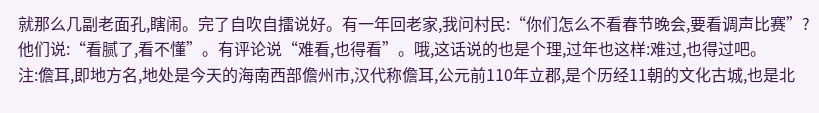就那么几副老面孔,瞎闹。完了自吹自擂说好。有一年回老家,我问村民:“你们怎么不看春节晚会,要看调声比赛”?他们说:“看腻了,看不懂”。有评论说“难看,也得看”。哦,这话说的也是个理,过年也这样:难过,也得过吧。
注:儋耳,即地方名,地处是今天的海南西部儋州市,汉代称儋耳,公元前110年立郡,是个历经11朝的文化古城,也是北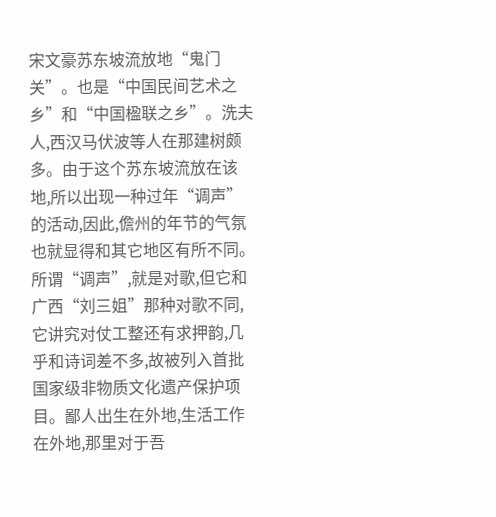宋文豪苏东坡流放地“鬼门关”。也是“中国民间艺术之乡”和“中国楹联之乡”。洗夫人,西汉马伏波等人在那建树颇多。由于这个苏东坡流放在该地,所以出现一种过年“调声”的活动,因此,儋州的年节的气氛也就显得和其它地区有所不同。所谓“调声”,就是对歌,但它和广西“刘三姐”那种对歌不同,它讲究对仗工整还有求押韵,几乎和诗词差不多,故被列入首批国家级非物质文化遗产保护项目。鄙人出生在外地,生活工作在外地,那里对于吾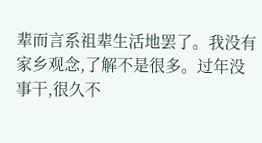辈而言系祖辈生活地罢了。我没有家乡观念,了解不是很多。过年没事干,很久不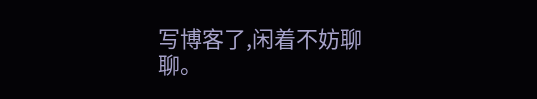写博客了,闲着不妨聊聊。